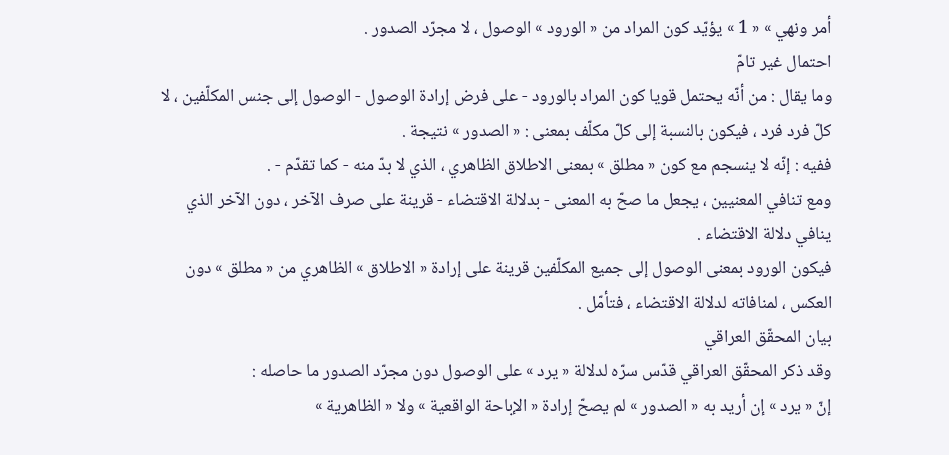أمر ونهي » « 1 » يؤيّد كون المراد من « الورود » الوصول ، لا مجرّد الصدور .
احتمال غير تامّ
وما يقال : من أنّه يحتمل قويا كون المراد بالورود - على فرض إرادة الوصول - الوصول إلى جنس المكلّفين ، لا كلّ فرد فرد ، فيكون بالنسبة إلى كلّ مكلّف بمعنى : « الصدور » نتيجة .
ففيه : إنّه لا ينسجم مع كون « مطلق » بمعنى الاطلاق الظاهري ، الذي لا بدّ منه - كما تقدّم - .
ومع تنافي المعنيين ، يجعل ما صحّ به المعنى - بدلالة الاقتضاء - قرينة على صرف الآخر ، دون الآخر الذي ينافي دلالة الاقتضاء .
فيكون الورود بمعنى الوصول إلى جميع المكلّفين قرينة على إرادة « الاطلاق » الظاهري من « مطلق » دون العكس ، لمنافاته لدلالة الاقتضاء ، فتأمّل .
بيان المحقّق العراقي
وقد ذكر المحقّق العراقي قدّس سرّه لدلالة « يرد » على الوصول دون مجرّد الصدور ما حاصله :
إنّ « يرد » إن أريد به « الصدور » لم يصحّ إرادة « الإباحة الواقعية » ولا « الظاهرية »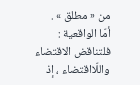من « مطلق » .
أمّا الواقعية : فلتناقض الاقتضاء واللّااقتضاء ، إذ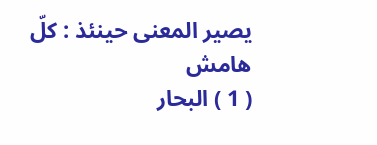يصير المعنى حينئذ : كلّ
هامش
( 1 ) البحار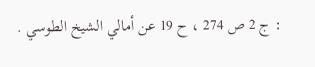: ج 2 ص 274 ، ح 19 عن أمالي الشيخ الطوسي .